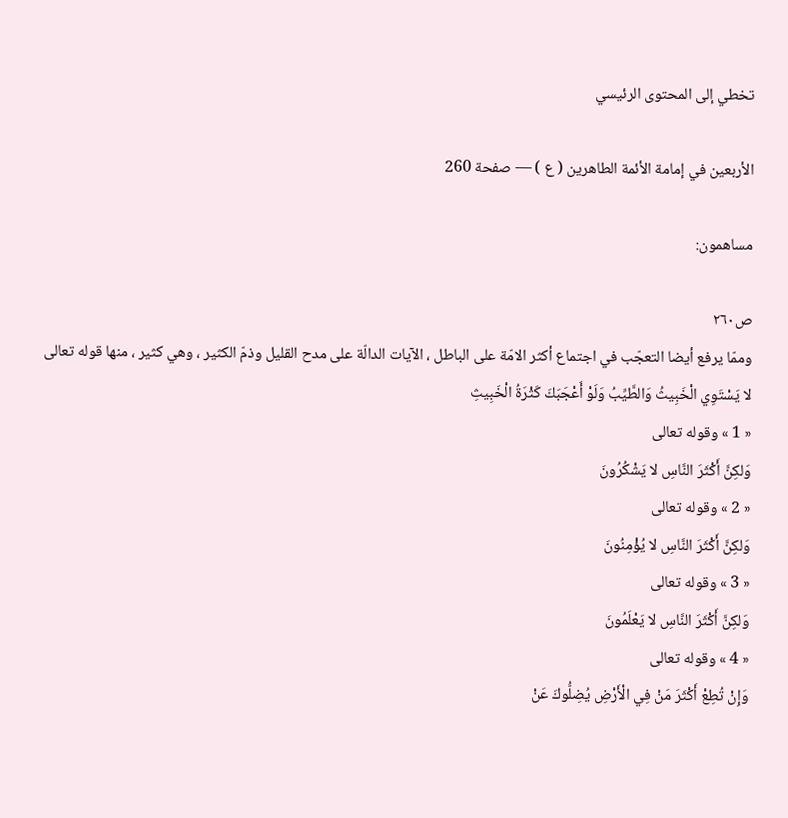تخطي إلى المحتوى الرئيسي

الأربعين في إمامة الأئمة الطاهرين ( ع ) — صفحة 260

مساهمون:

ص٢٦٠
وممّا يرفع أيضا التعجّب في اجتماع أكثر الامّة على الباطل ، الآيات الدالّة على مدح القليل وذمّ الكثير ، وهي كثير ، منها قوله تعالى
لا يَسْتَوِي الْخَبِيثُ وَالطَّيِّبُ وَلَوْ أَعْجَبَكَ كَثْرَةُ الْخَبِيثِ
« 1 » وقوله تعالى
وَلكِنَّ أَكْثَرَ النَّاسِ لا يَشْكُرُونَ
« 2 » وقوله تعالى
وَلكِنَّ أَكْثَرَ النَّاسِ لا يُؤْمِنُونَ
« 3 » وقوله تعالى
وَلكِنَّ أَكْثَرَ النَّاسِ لا يَعْلَمُونَ
« 4 » وقوله تعالى
وَإِنْ تُطِعْ أَكْثَرَ مَنْ فِي الْأَرْضِ يُضِلُّوكَ عَنْ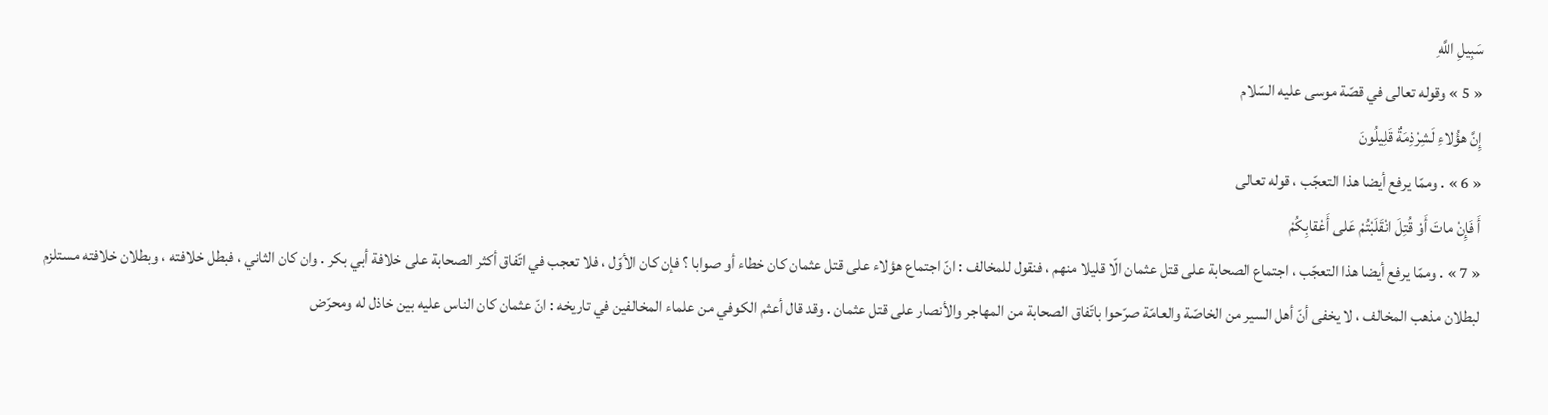سَبِيلِ اللَّهِ
« 5 » وقوله تعالى في قصّة موسى عليه السّلام
إِنَّ هؤُلاءِ لَشِرْذِمَةٌ قَلِيلُونَ
« 6 » . وممّا يرفع أيضا هذا التعجّب ، قوله تعالى
أَ فَإِنْ ماتَ أَوْ قُتِلَ انْقَلَبْتُمْ عَلى أَعْقابِكُمْ
« 7 » . وممّا يرفع أيضا هذا التعجّب ، اجتماع الصحابة على قتل عثمان الّا قليلا منهم ، فنقول للمخالف : انّ اجتماع هؤلاء على قتل عثمان كان خطاء أو صوابا ؟ فإن كان الأوّل ، فلا تعجب في اتّفاق أكثر الصحابة على خلافة أبي بكر . وان كان الثاني ، فبطل خلافته ، وبطلان خلافته مستلزم لبطلان مذهب المخالف ، لا يخفى أنّ أهل السير من الخاصّة والعامّة صرّحوا باتّفاق الصحابة من المهاجر والأنصار على قتل عثمان . وقد قال أعثم الكوفي من علماء المخالفين في تاريخه : انّ عثمان كان الناس عليه بين خاذل له ومحرّض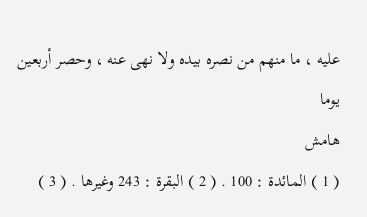عليه ، ما منهم من نصره بيده ولا نهى عنه ، وحصر أربعين يوما
هامش
( 1 ) المائدة : 100 . ( 2 ) البقرة : 243 وغيرها . ( 3 )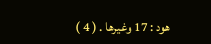هود : 17 وغيرها . ( 4 )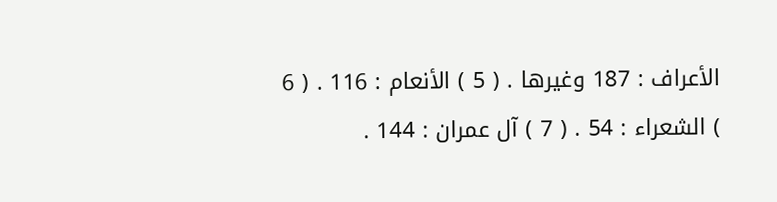الأعراف : 187 وغيرها . ( 5 ) الأنعام : 116 . ( 6 ) الشعراء : 54 . ( 7 ) آل عمران : 144 .